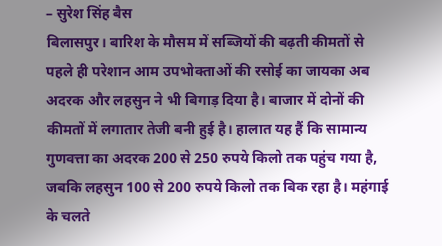– सुरेश सिंह बैस
बिलासपुर। बारिश के मौसम में सब्जियों की बढ़ती कीमतों से पहले ही परेशान आम उपभोक्ताओं की रसोई का जायका अब अदरक और लहसुन ने भी बिगाड़ दिया है। बाजार में दोनों की कीमतों में लगातार तेजी बनी हुई है। हालात यह हैं कि सामान्य गुणवत्ता का अदरक 200 से 250 रुपये किलो तक पहुंच गया है, जबकि लहसुन 100 से 200 रुपये किलो तक बिक रहा है। महंगाई के चलते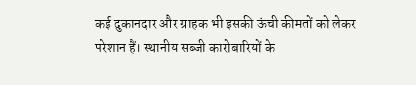कई दुकानदार और ग्राहक भी इसकी ऊंची कीमतों को लेकर परेशान हैं। स्थानीय सब्जी कारोबारियों के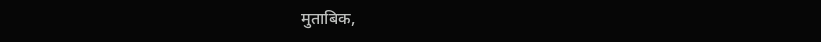मुताबिक,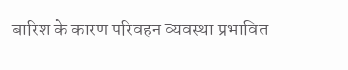बारिश के कारण परिवहन व्यवस्था प्रभावित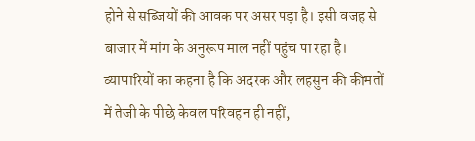होने से सब्जियों की आवक पर असर पड़ा है। इसी वजह से बाजार में मांग के अनुरूप माल नहीं पहुंच पा रहा है। व्यापारियों का कहना है कि अदरक और लहसुन की कीमतों में तेजी के पीछे केवल परिवहन ही नहीं,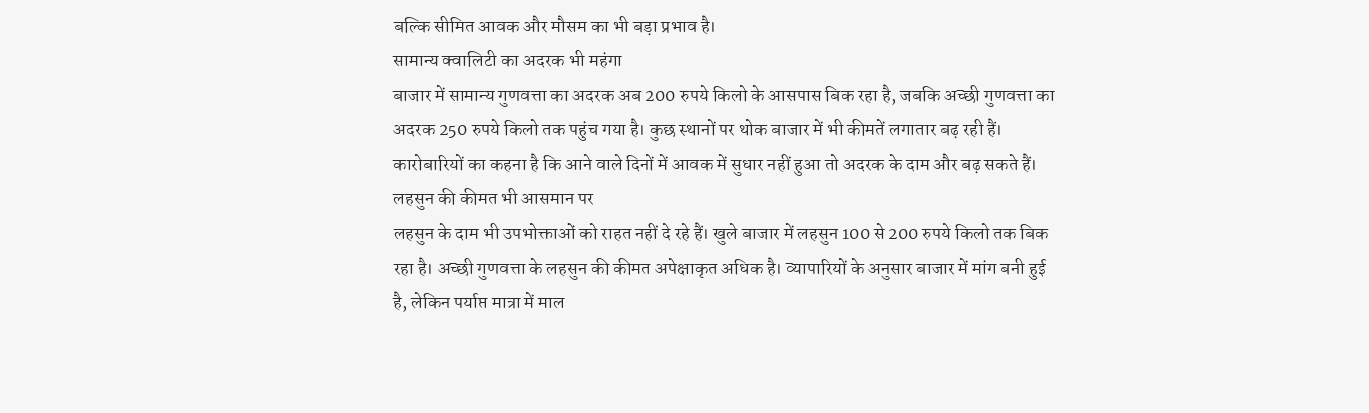बल्कि सीमित आवक और मौसम का भी बड़ा प्रभाव है।
सामान्य क्वालिटी का अदरक भी महंगा
बाजार में सामान्य गुणवत्ता का अदरक अब 200 रुपये किलो के आसपास बिक रहा है, जबकि अच्छी गुणवत्ता का अदरक 250 रुपये किलो तक पहुंच गया है। कुछ स्थानों पर थोक बाजार में भी कीमतें लगातार बढ़ रही हैं। कारोबारियों का कहना है कि आने वाले दिनों में आवक में सुधार नहीं हुआ तो अदरक के दाम और बढ़ सकते हैं।
लहसुन की कीमत भी आसमान पर
लहसुन के दाम भी उपभोक्ताओं को राहत नहीं दे रहे हैं। खुले बाजार में लहसुन 100 से 200 रुपये किलो तक बिक रहा है। अच्छी गुणवत्ता के लहसुन की कीमत अपेक्षाकृत अधिक है। व्यापारियों के अनुसार बाजार में मांग बनी हुई है, लेकिन पर्याप्त मात्रा में माल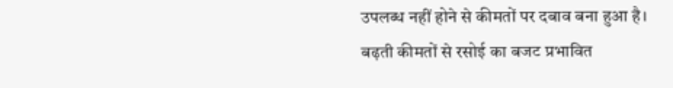उपलब्ध नहीं होने से कीमतों पर दबाव बना हुआ है।
बढ़ती कीमतों से रसोई का बजट प्रभावित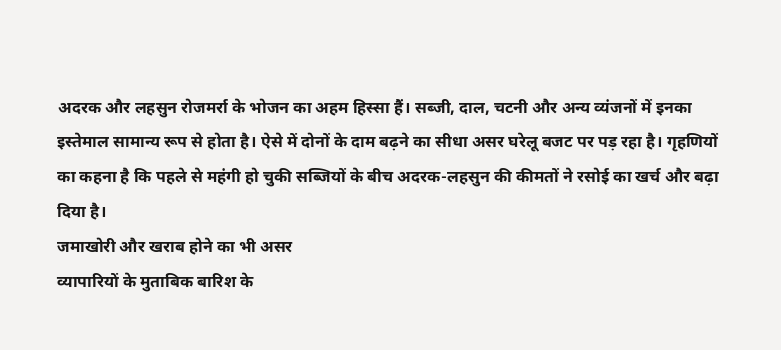अदरक और लहसुन रोजमर्रा के भोजन का अहम हिस्सा हैं। सब्जी, दाल, चटनी और अन्य व्यंजनों में इनका इस्तेमाल सामान्य रूप से होता है। ऐसे में दोनों के दाम बढ़ने का सीधा असर घरेलू बजट पर पड़ रहा है। गृहणियों का कहना है कि पहले से महंगी हो चुकी सब्जियों के बीच अदरक-लहसुन की कीमतों ने रसोई का खर्च और बढ़ा दिया है।
जमाखोरी और खराब होने का भी असर
व्यापारियों के मुताबिक बारिश के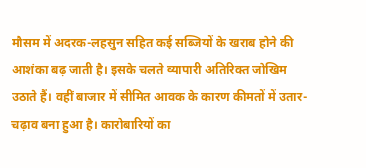मौसम में अदरक-लहसुन सहित कई सब्जियों के खराब होने की आशंका बढ़ जाती है। इसके चलते व्यापारी अतिरिक्त जोखिम उठाते हैं। वहीं बाजार में सीमित आवक के कारण कीमतों में उतार-चढ़ाव बना हुआ है। कारोबारियों का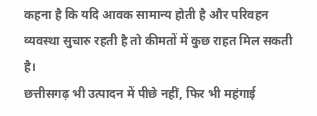कहना है कि यदि आवक सामान्य होती है और परिवहन व्यवस्था सुचारु रहती है तो कीमतों में कुछ राहत मिल सकती है।
छत्तीसगढ़ भी उत्पादन में पीछे नहीं, फिर भी महंगाई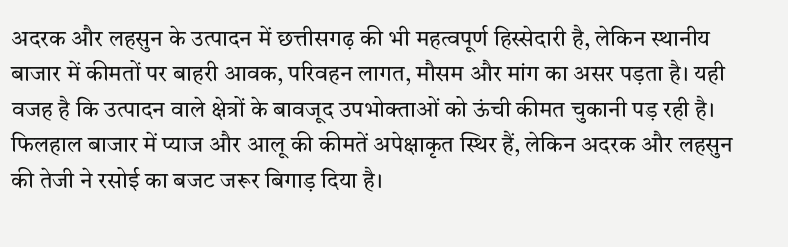अदरक और लहसुन के उत्पादन में छत्तीसगढ़ की भी महत्वपूर्ण हिस्सेदारी है, लेकिन स्थानीय बाजार में कीमतों पर बाहरी आवक, परिवहन लागत, मौसम और मांग का असर पड़ता है। यही वजह है कि उत्पादन वाले क्षेत्रों के बावजूद उपभोक्ताओं को ऊंची कीमत चुकानी पड़ रही है। फिलहाल बाजार में प्याज और आलू की कीमतें अपेक्षाकृत स्थिर हैं, लेकिन अदरक और लहसुन की तेजी ने रसोई का बजट जरूर बिगाड़ दिया है।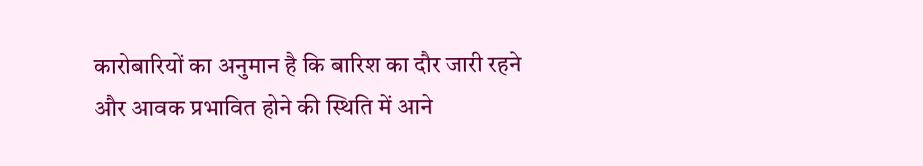कारोबारियों का अनुमान है कि बारिश का दौर जारी रहने और आवक प्रभावित होने की स्थिति में आने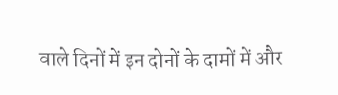वाले दिनों में इन दोनों के दामों में और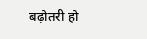बढ़ोतरी हो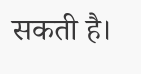सकती है।